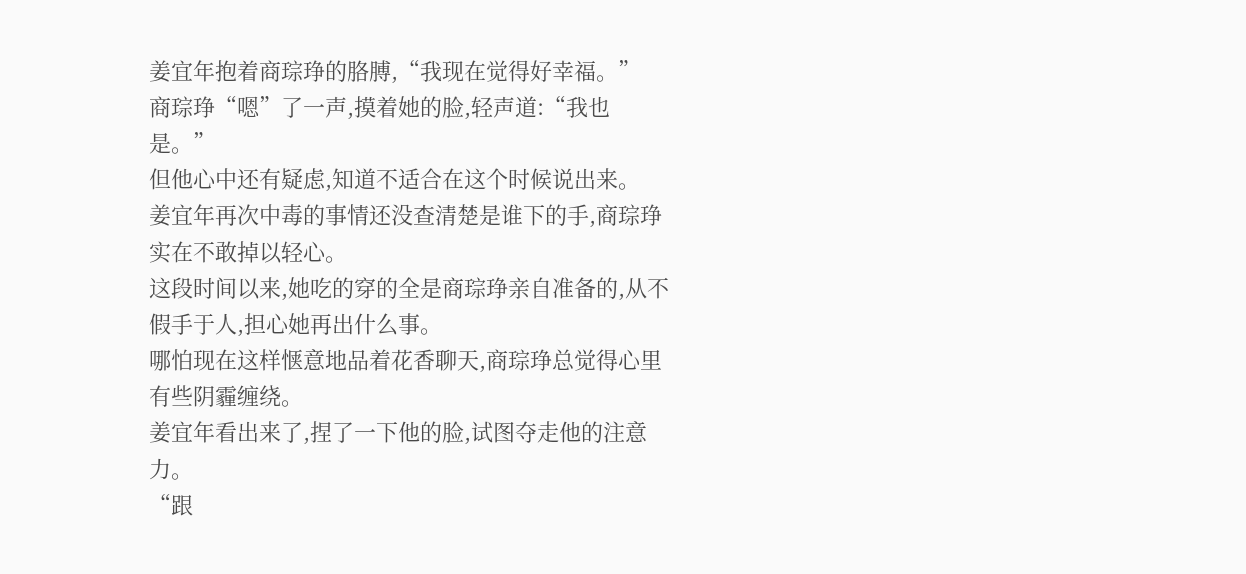姜宜年抱着商琮琤的胳膊,“我现在觉得好幸福。”
商琮琤“嗯”了一声,摸着她的脸,轻声道:“我也是。”
但他心中还有疑虑,知道不适合在这个时候说出来。
姜宜年再次中毒的事情还没查清楚是谁下的手,商琮琤实在不敢掉以轻心。
这段时间以来,她吃的穿的全是商琮琤亲自准备的,从不假手于人,担心她再出什么事。
哪怕现在这样惬意地品着花香聊天,商琮琤总觉得心里有些阴霾缠绕。
姜宜年看出来了,捏了一下他的脸,试图夺走他的注意力。
“跟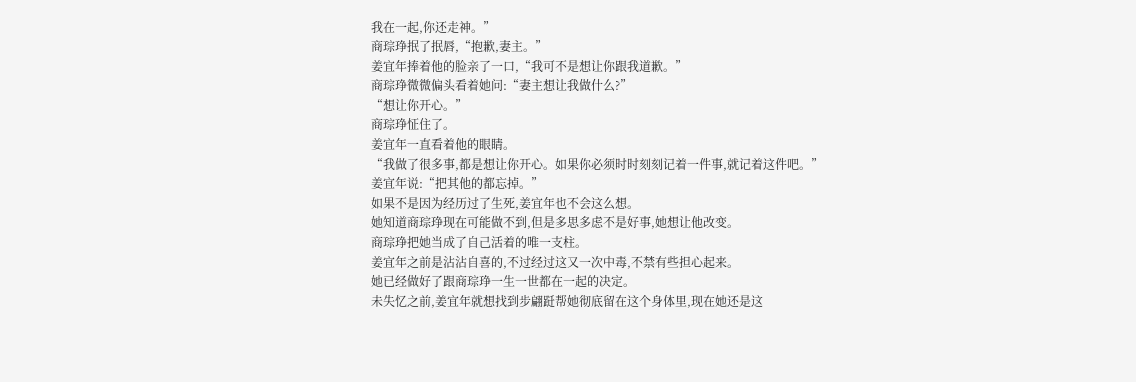我在一起,你还走神。”
商琮琤抿了抿唇,“抱歉,妻主。”
姜宜年捧着他的脸亲了一口,“我可不是想让你跟我道歉。”
商琮琤微微偏头看着她问:“妻主想让我做什么?”
“想让你开心。”
商琮琤怔住了。
姜宜年一直看着他的眼睛。
“我做了很多事,都是想让你开心。如果你必须时时刻刻记着一件事,就记着这件吧。”
姜宜年说:“把其他的都忘掉。”
如果不是因为经历过了生死,姜宜年也不会这么想。
她知道商琮琤现在可能做不到,但是多思多虑不是好事,她想让他改变。
商琮琤把她当成了自己活着的唯一支柱。
姜宜年之前是沾沾自喜的,不过经过这又一次中毒,不禁有些担心起来。
她已经做好了跟商琮琤一生一世都在一起的决定。
未失忆之前,姜宜年就想找到步翩跹帮她彻底留在这个身体里,现在她还是这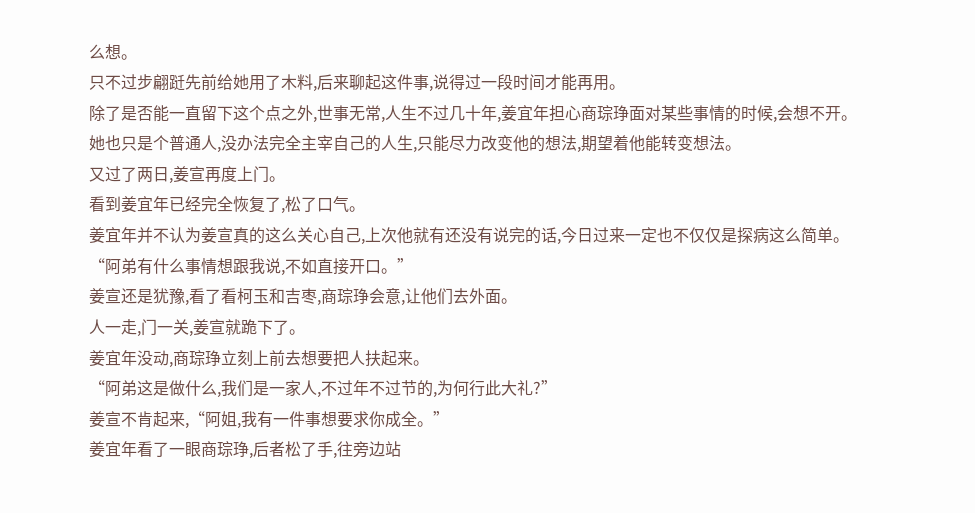么想。
只不过步翩跹先前给她用了木料,后来聊起这件事,说得过一段时间才能再用。
除了是否能一直留下这个点之外,世事无常,人生不过几十年,姜宜年担心商琮琤面对某些事情的时候,会想不开。
她也只是个普通人,没办法完全主宰自己的人生,只能尽力改变他的想法,期望着他能转变想法。
又过了两日,姜宣再度上门。
看到姜宜年已经完全恢复了,松了口气。
姜宜年并不认为姜宣真的这么关心自己,上次他就有还没有说完的话,今日过来一定也不仅仅是探病这么简单。
“阿弟有什么事情想跟我说,不如直接开口。”
姜宣还是犹豫,看了看柯玉和吉枣,商琮琤会意,让他们去外面。
人一走,门一关,姜宣就跪下了。
姜宜年没动,商琮琤立刻上前去想要把人扶起来。
“阿弟这是做什么,我们是一家人,不过年不过节的,为何行此大礼?”
姜宣不肯起来,“阿姐,我有一件事想要求你成全。”
姜宜年看了一眼商琮琤,后者松了手,往旁边站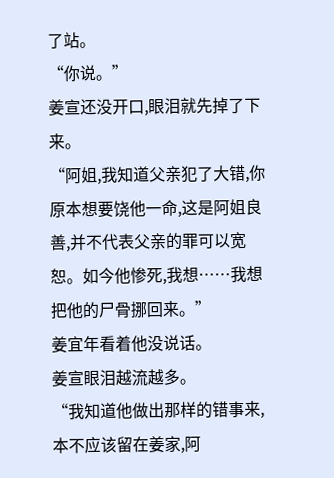了站。
“你说。”
姜宣还没开口,眼泪就先掉了下来。
“阿姐,我知道父亲犯了大错,你原本想要饶他一命,这是阿姐良善,并不代表父亲的罪可以宽恕。如今他惨死,我想……我想把他的尸骨挪回来。”
姜宜年看着他没说话。
姜宣眼泪越流越多。
“我知道他做出那样的错事来,本不应该留在姜家,阿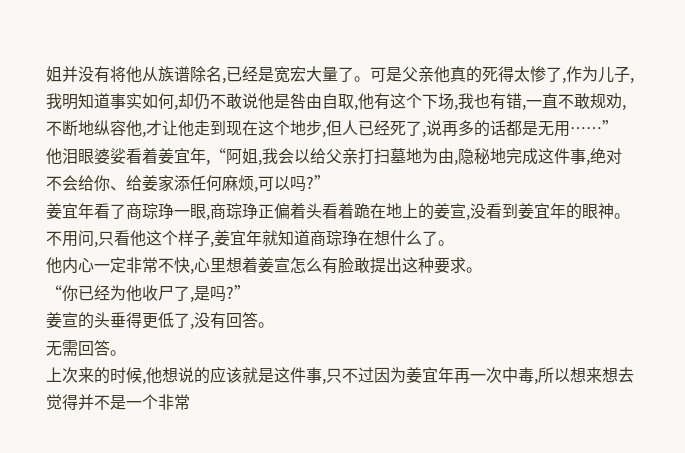姐并没有将他从族谱除名,已经是宽宏大量了。可是父亲他真的死得太惨了,作为儿子,我明知道事实如何,却仍不敢说他是咎由自取,他有这个下场,我也有错,一直不敢规劝,不断地纵容他,才让他走到现在这个地步,但人已经死了,说再多的话都是无用……”
他泪眼婆娑看着姜宜年,“阿姐,我会以给父亲打扫墓地为由,隐秘地完成这件事,绝对不会给你、给姜家添任何麻烦,可以吗?”
姜宜年看了商琮琤一眼,商琮琤正偏着头看着跪在地上的姜宣,没看到姜宜年的眼神。
不用问,只看他这个样子,姜宜年就知道商琮琤在想什么了。
他内心一定非常不快,心里想着姜宣怎么有脸敢提出这种要求。
“你已经为他收尸了,是吗?”
姜宣的头垂得更低了,没有回答。
无需回答。
上次来的时候,他想说的应该就是这件事,只不过因为姜宜年再一次中毒,所以想来想去觉得并不是一个非常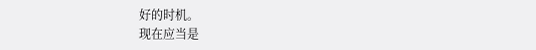好的时机。
现在应当是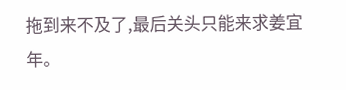拖到来不及了,最后关头只能来求姜宜年。